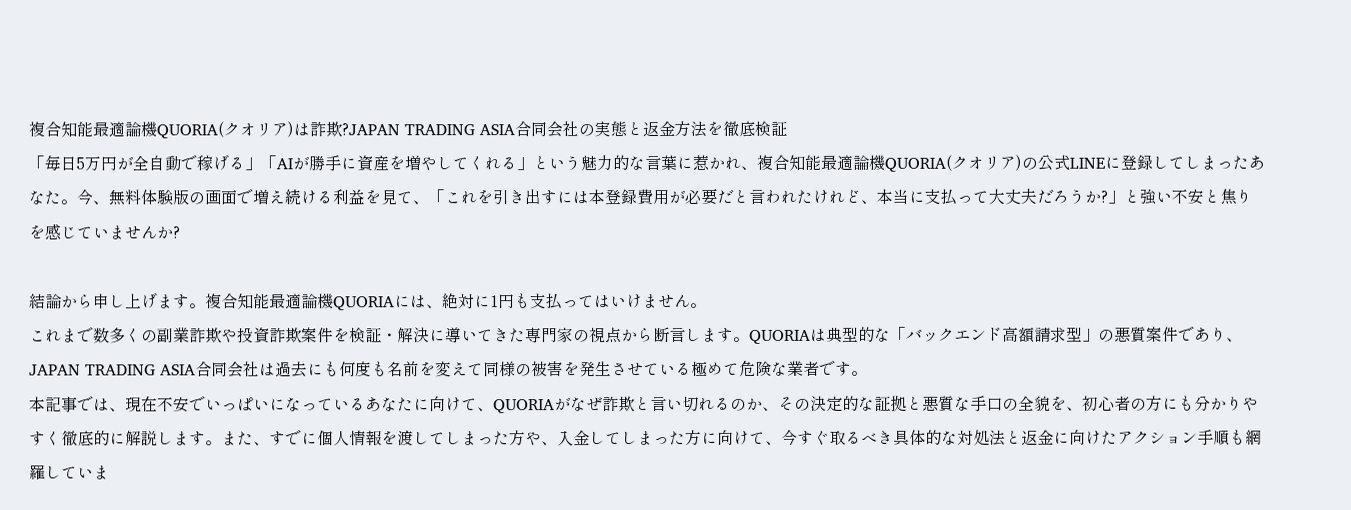複合知能最適論機QUORIA(クオリア)は詐欺?JAPAN TRADING ASIA合同会社の実態と返金方法を徹底検証
「毎日5万円が全自動で稼げる」「AIが勝手に資産を増やしてくれる」という魅力的な言葉に惹かれ、複合知能最適論機QUORIA(クオリア)の公式LINEに登録してしまったあなた。今、無料体験版の画面で増え続ける利益を見て、「これを引き出すには本登録費用が必要だと言われたけれど、本当に支払って大丈夫だろうか?」と強い不安と焦りを感じていませんか?

結論から申し上げます。複合知能最適論機QUORIAには、絶対に1円も支払ってはいけません。
これまで数多くの副業詐欺や投資詐欺案件を検証・解決に導いてきた専門家の視点から断言します。QUORIAは典型的な「バックエンド高額請求型」の悪質案件であり、JAPAN TRADING ASIA合同会社は過去にも何度も名前を変えて同様の被害を発生させている極めて危険な業者です。
本記事では、現在不安でいっぱいになっているあなたに向けて、QUORIAがなぜ詐欺と言い切れるのか、その決定的な証拠と悪質な手口の全貌を、初心者の方にも分かりやすく徹底的に解説します。また、すでに個人情報を渡してしまった方や、入金してしまった方に向けて、今すぐ取るべき具体的な対処法と返金に向けたアクション手順も網羅していま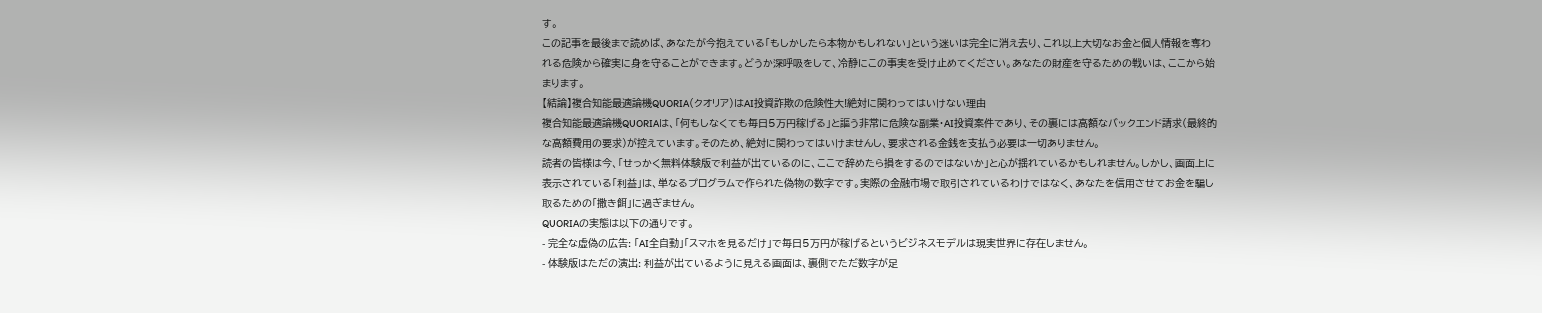す。
この記事を最後まで読めば、あなたが今抱えている「もしかしたら本物かもしれない」という迷いは完全に消え去り、これ以上大切なお金と個人情報を奪われる危険から確実に身を守ることができます。どうか深呼吸をして、冷静にこの事実を受け止めてください。あなたの財産を守るための戦いは、ここから始まります。
【結論】複合知能最適論機QUORIA(クオリア)はAI投資詐欺の危険性大!絶対に関わってはいけない理由
複合知能最適論機QUORIAは、「何もしなくても毎日5万円稼げる」と謳う非常に危険な副業・AI投資案件であり、その裏には高額なバックエンド請求(最終的な高額費用の要求)が控えています。そのため、絶対に関わってはいけませんし、要求される金銭を支払う必要は一切ありません。
読者の皆様は今、「せっかく無料体験版で利益が出ているのに、ここで辞めたら損をするのではないか」と心が揺れているかもしれません。しかし、画面上に表示されている「利益」は、単なるプログラムで作られた偽物の数字です。実際の金融市場で取引されているわけではなく、あなたを信用させてお金を騙し取るための「撒き餌」に過ぎません。
QUORIAの実態は以下の通りです。
- 完全な虚偽の広告: 「AI全自動」「スマホを見るだけ」で毎日5万円が稼げるというビジネスモデルは現実世界に存在しません。
- 体験版はただの演出: 利益が出ているように見える画面は、裏側でただ数字が足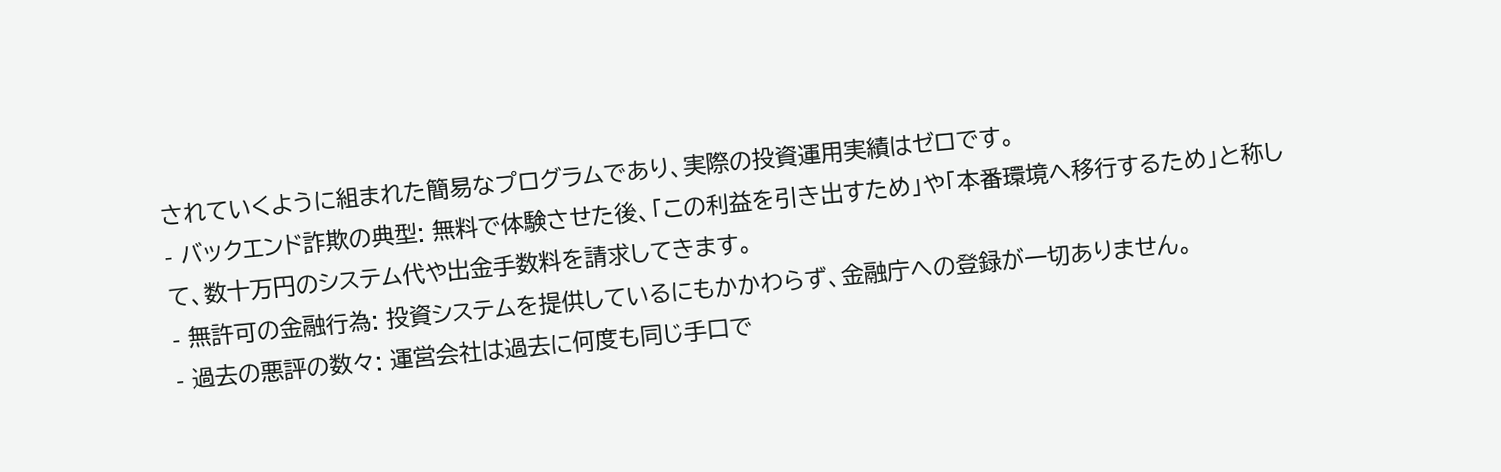されていくように組まれた簡易なプログラムであり、実際の投資運用実績はゼロです。
- バックエンド詐欺の典型: 無料で体験させた後、「この利益を引き出すため」や「本番環境へ移行するため」と称して、数十万円のシステム代や出金手数料を請求してきます。
- 無許可の金融行為: 投資システムを提供しているにもかかわらず、金融庁への登録が一切ありません。
- 過去の悪評の数々: 運営会社は過去に何度も同じ手口で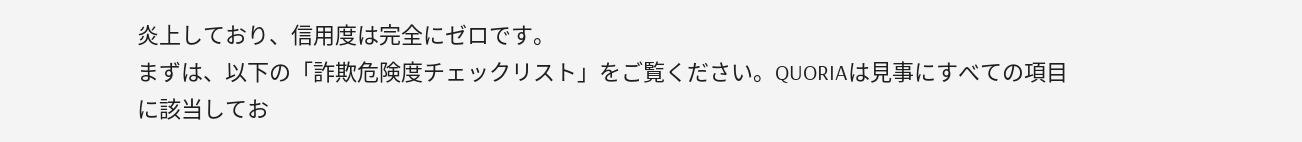炎上しており、信用度は完全にゼロです。
まずは、以下の「詐欺危険度チェックリスト」をご覧ください。QUORIAは見事にすべての項目に該当してお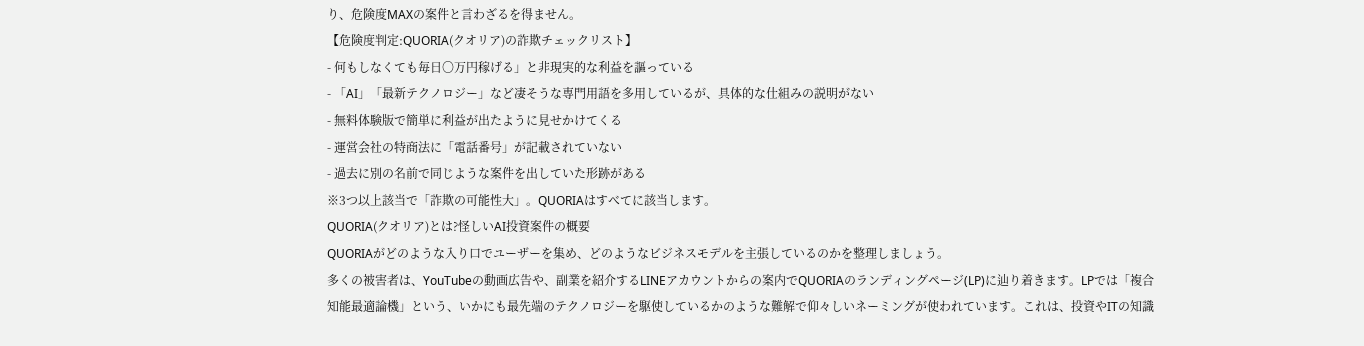り、危険度MAXの案件と言わざるを得ません。
【危険度判定:QUORIA(クオリア)の詐欺チェックリスト】
- 何もしなくても毎日〇万円稼げる」と非現実的な利益を謳っている
- 「AI」「最新テクノロジー」など凄そうな専門用語を多用しているが、具体的な仕組みの説明がない
- 無料体験版で簡単に利益が出たように見せかけてくる
- 運営会社の特商法に「電話番号」が記載されていない
- 過去に別の名前で同じような案件を出していた形跡がある
※3つ以上該当で「詐欺の可能性大」。QUORIAはすべてに該当します。
QUORIA(クオリア)とは?怪しいAI投資案件の概要
QUORIAがどのような入り口でユーザーを集め、どのようなビジネスモデルを主張しているのかを整理しましょう。
多くの被害者は、YouTubeの動画広告や、副業を紹介するLINEアカウントからの案内でQUORIAのランディングページ(LP)に辿り着きます。LPでは「複合知能最適論機」という、いかにも最先端のテクノロジーを駆使しているかのような難解で仰々しいネーミングが使われています。これは、投資やITの知識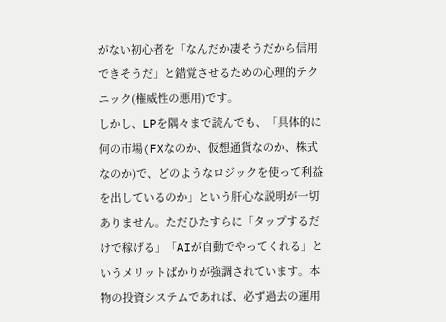がない初心者を「なんだか凄そうだから信用できそうだ」と錯覚させるための心理的テクニック(権威性の悪用)です。
しかし、LPを隅々まで読んでも、「具体的に何の市場(FXなのか、仮想通貨なのか、株式なのか)で、どのようなロジックを使って利益を出しているのか」という肝心な説明が一切ありません。ただひたすらに「タップするだけで稼げる」「AIが自動でやってくれる」というメリットばかりが強調されています。本物の投資システムであれば、必ず過去の運用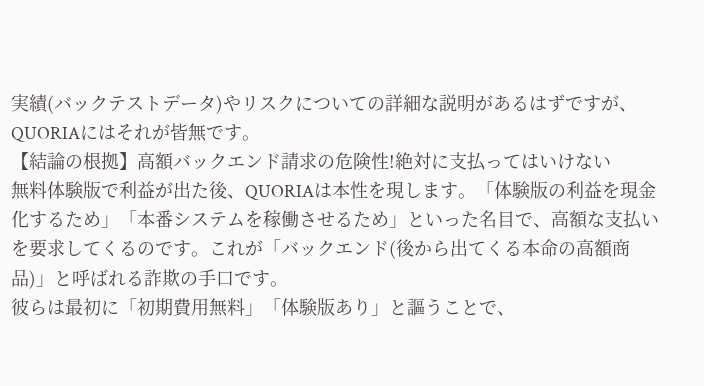実績(バックテストデータ)やリスクについての詳細な説明があるはずですが、QUORIAにはそれが皆無です。
【結論の根拠】高額バックエンド請求の危険性!絶対に支払ってはいけない
無料体験版で利益が出た後、QUORIAは本性を現します。「体験版の利益を現金化するため」「本番システムを稼働させるため」といった名目で、高額な支払いを要求してくるのです。これが「バックエンド(後から出てくる本命の高額商品)」と呼ばれる詐欺の手口です。
彼らは最初に「初期費用無料」「体験版あり」と謳うことで、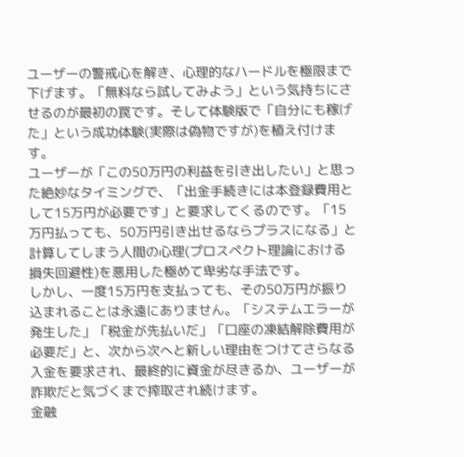ユーザーの警戒心を解き、心理的なハードルを極限まで下げます。「無料なら試してみよう」という気持ちにさせるのが最初の罠です。そして体験版で「自分にも稼げた」という成功体験(実際は偽物ですが)を植え付けます。
ユーザーが「この50万円の利益を引き出したい」と思った絶妙なタイミングで、「出金手続きには本登録費用として15万円が必要です」と要求してくるのです。「15万円払っても、50万円引き出せるならプラスになる」と計算してしまう人間の心理(プロスペクト理論における損失回避性)を悪用した極めて卑劣な手法です。
しかし、一度15万円を支払っても、その50万円が振り込まれることは永遠にありません。「システムエラーが発生した」「税金が先払いだ」「口座の凍結解除費用が必要だ」と、次から次へと新しい理由をつけてさらなる入金を要求され、最終的に資金が尽きるか、ユーザーが詐欺だと気づくまで搾取され続けます。
金融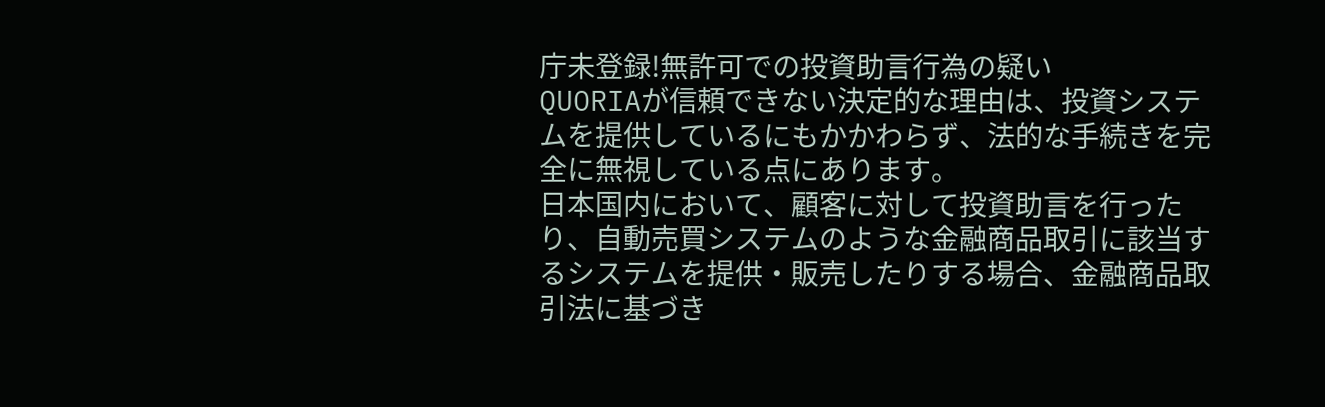庁未登録!無許可での投資助言行為の疑い
QUORIAが信頼できない決定的な理由は、投資システムを提供しているにもかかわらず、法的な手続きを完全に無視している点にあります。
日本国内において、顧客に対して投資助言を行ったり、自動売買システムのような金融商品取引に該当するシステムを提供・販売したりする場合、金融商品取引法に基づき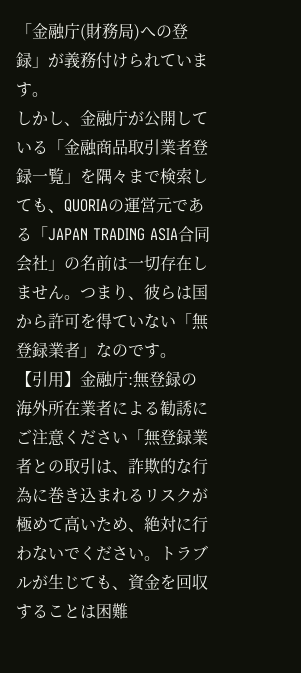「金融庁(財務局)への登録」が義務付けられています。
しかし、金融庁が公開している「金融商品取引業者登録一覧」を隅々まで検索しても、QUORIAの運営元である「JAPAN TRADING ASIA合同会社」の名前は一切存在しません。つまり、彼らは国から許可を得ていない「無登録業者」なのです。
【引用】金融庁:無登録の海外所在業者による勧誘にご注意ください「無登録業者との取引は、詐欺的な行為に巻き込まれるリスクが極めて高いため、絶対に行わないでください。トラブルが生じても、資金を回収することは困難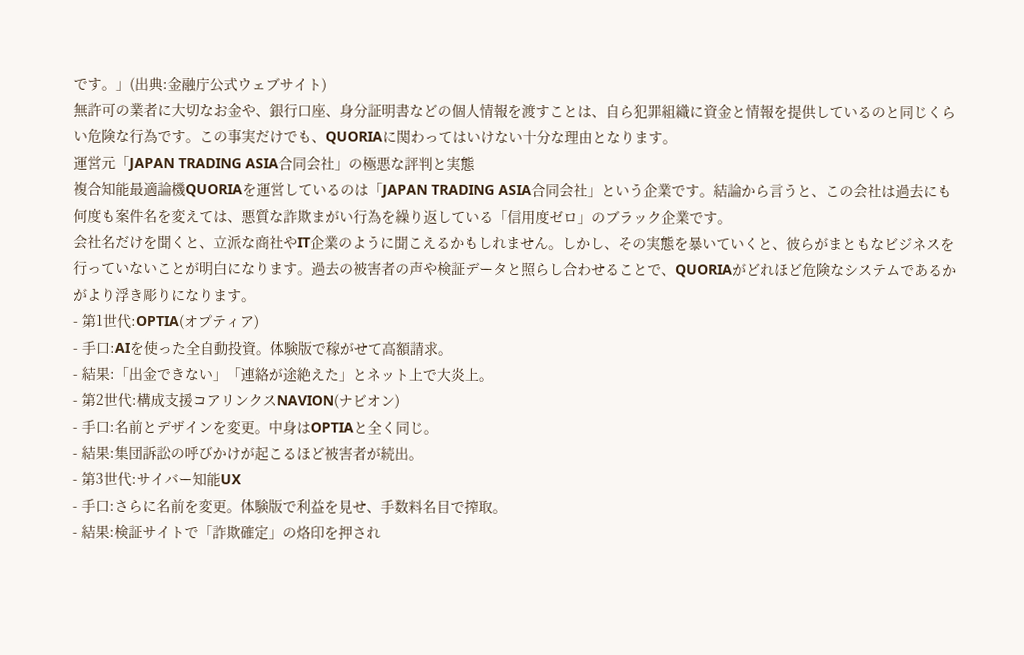です。」(出典:金融庁公式ウェブサイト)
無許可の業者に大切なお金や、銀行口座、身分証明書などの個人情報を渡すことは、自ら犯罪組織に資金と情報を提供しているのと同じくらい危険な行為です。この事実だけでも、QUORIAに関わってはいけない十分な理由となります。
運営元「JAPAN TRADING ASIA合同会社」の極悪な評判と実態
複合知能最適論機QUORIAを運営しているのは「JAPAN TRADING ASIA合同会社」という企業です。結論から言うと、この会社は過去にも何度も案件名を変えては、悪質な詐欺まがい行為を繰り返している「信用度ゼロ」のブラック企業です。
会社名だけを聞くと、立派な商社やIT企業のように聞こえるかもしれません。しかし、その実態を暴いていくと、彼らがまともなビジネスを行っていないことが明白になります。過去の被害者の声や検証データと照らし合わせることで、QUORIAがどれほど危険なシステムであるかがより浮き彫りになります。
- 第1世代:OPTIA(オプティア)
- 手口:AIを使った全自動投資。体験版で稼がせて高額請求。
- 結果:「出金できない」「連絡が途絶えた」とネット上で大炎上。
- 第2世代:構成支援コアリンクスNAVION(ナビオン)
- 手口:名前とデザインを変更。中身はOPTIAと全く同じ。
- 結果:集団訴訟の呼びかけが起こるほど被害者が続出。
- 第3世代:サイバー知能UX
- 手口:さらに名前を変更。体験版で利益を見せ、手数料名目で搾取。
- 結果:検証サイトで「詐欺確定」の烙印を押され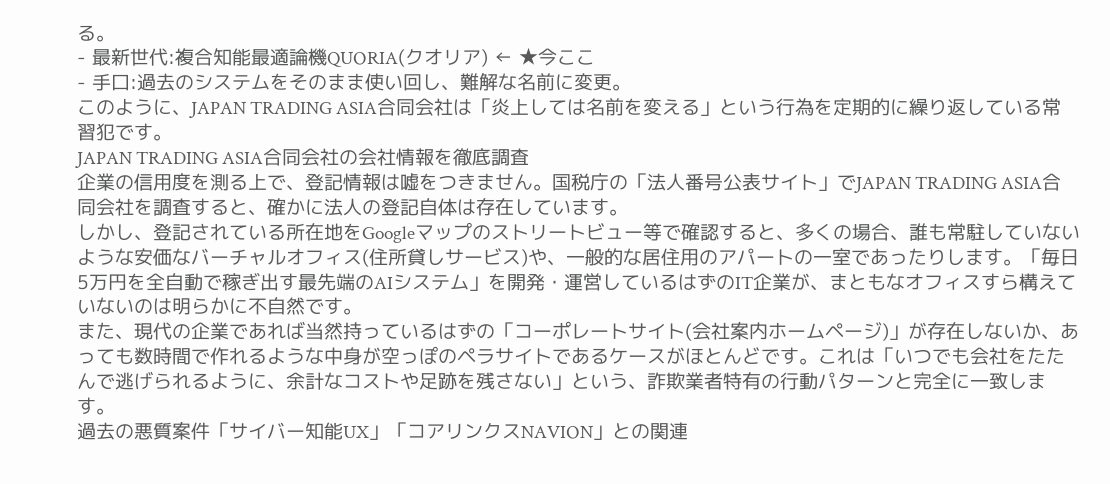る。
- 最新世代:複合知能最適論機QUORIA(クオリア) ← ★今ここ
- 手口:過去のシステムをそのまま使い回し、難解な名前に変更。
このように、JAPAN TRADING ASIA合同会社は「炎上しては名前を変える」という行為を定期的に繰り返している常習犯です。
JAPAN TRADING ASIA合同会社の会社情報を徹底調査
企業の信用度を測る上で、登記情報は嘘をつきません。国税庁の「法人番号公表サイト」でJAPAN TRADING ASIA合同会社を調査すると、確かに法人の登記自体は存在しています。
しかし、登記されている所在地をGoogleマップのストリートビュー等で確認すると、多くの場合、誰も常駐していないような安価なバーチャルオフィス(住所貸しサービス)や、一般的な居住用のアパートの一室であったりします。「毎日5万円を全自動で稼ぎ出す最先端のAIシステム」を開発・運営しているはずのIT企業が、まともなオフィスすら構えていないのは明らかに不自然です。
また、現代の企業であれば当然持っているはずの「コーポレートサイト(会社案内ホームページ)」が存在しないか、あっても数時間で作れるような中身が空っぽのペラサイトであるケースがほとんどです。これは「いつでも会社をたたんで逃げられるように、余計なコストや足跡を残さない」という、詐欺業者特有の行動パターンと完全に一致します。
過去の悪質案件「サイバー知能UX」「コアリンクスNAVION」との関連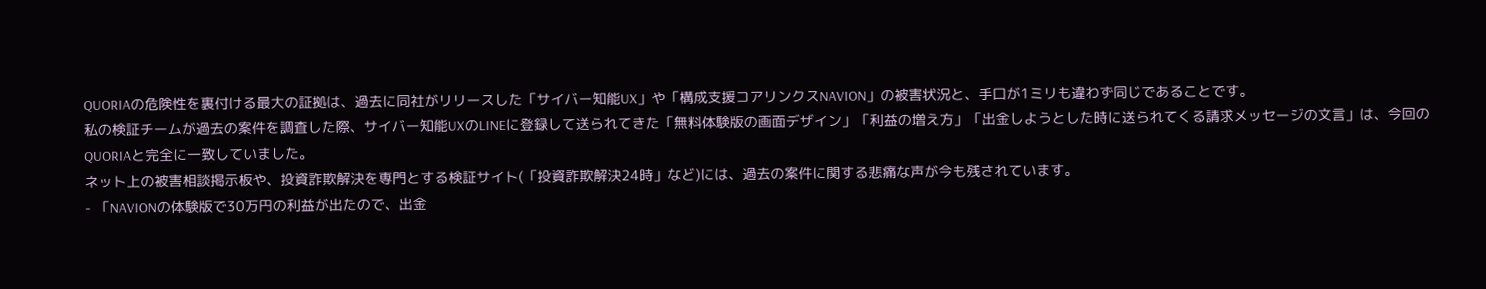QUORIAの危険性を裏付ける最大の証拠は、過去に同社がリリースした「サイバー知能UX」や「構成支援コアリンクスNAVION」の被害状況と、手口が1ミリも違わず同じであることです。
私の検証チームが過去の案件を調査した際、サイバー知能UXのLINEに登録して送られてきた「無料体験版の画面デザイン」「利益の増え方」「出金しようとした時に送られてくる請求メッセージの文言」は、今回のQUORIAと完全に一致していました。
ネット上の被害相談掲示板や、投資詐欺解決を専門とする検証サイト(「投資詐欺解決24時」など)には、過去の案件に関する悲痛な声が今も残されています。
- 「NAVIONの体験版で30万円の利益が出たので、出金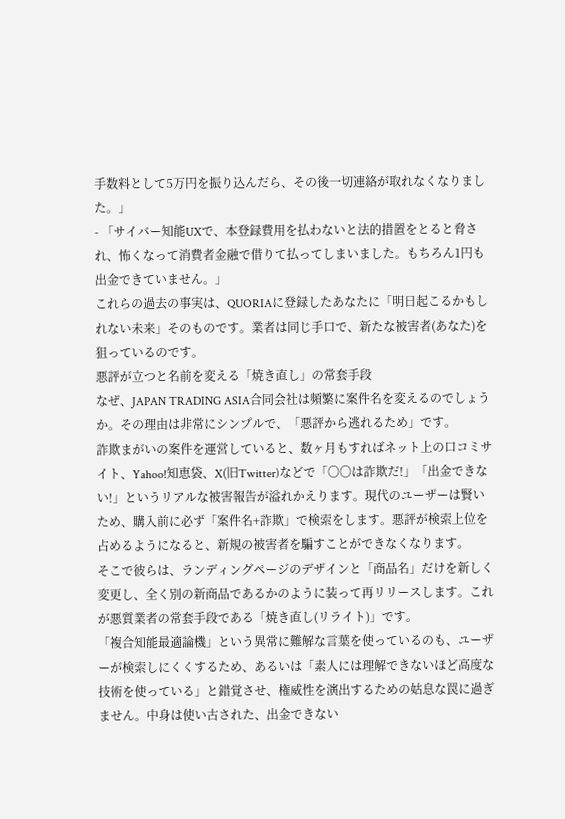手数料として5万円を振り込んだら、その後一切連絡が取れなくなりました。」
- 「サイバー知能UXで、本登録費用を払わないと法的措置をとると脅され、怖くなって消費者金融で借りて払ってしまいました。もちろん1円も出金できていません。」
これらの過去の事実は、QUORIAに登録したあなたに「明日起こるかもしれない未来」そのものです。業者は同じ手口で、新たな被害者(あなた)を狙っているのです。
悪評が立つと名前を変える「焼き直し」の常套手段
なぜ、JAPAN TRADING ASIA合同会社は頻繁に案件名を変えるのでしょうか。その理由は非常にシンプルで、「悪評から逃れるため」です。
詐欺まがいの案件を運営していると、数ヶ月もすればネット上の口コミサイト、Yahoo!知恵袋、X(旧Twitter)などで「〇〇は詐欺だ!」「出金できない!」というリアルな被害報告が溢れかえります。現代のユーザーは賢いため、購入前に必ず「案件名+詐欺」で検索をします。悪評が検索上位を占めるようになると、新規の被害者を騙すことができなくなります。
そこで彼らは、ランディングページのデザインと「商品名」だけを新しく変更し、全く別の新商品であるかのように装って再リリースします。これが悪質業者の常套手段である「焼き直し(リライト)」です。
「複合知能最適論機」という異常に難解な言葉を使っているのも、ユーザーが検索しにくくするため、あるいは「素人には理解できないほど高度な技術を使っている」と錯覚させ、権威性を演出するための姑息な罠に過ぎません。中身は使い古された、出金できない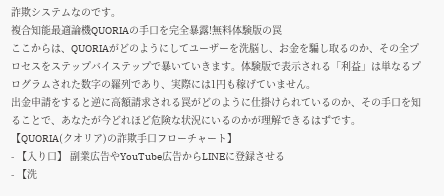詐欺システムなのです。
複合知能最適論機QUORIAの手口を完全暴露!無料体験版の罠
ここからは、QUORIAがどのようにしてユーザーを洗脳し、お金を騙し取るのか、その全プロセスをステップバイステップで暴いていきます。体験版で表示される「利益」は単なるプログラムされた数字の羅列であり、実際には1円も稼げていません。
出金申請をすると逆に高額請求される罠がどのように仕掛けられているのか、その手口を知ることで、あなたが今どれほど危険な状況にいるのかが理解できるはずです。
【QUORIA(クオリア)の詐欺手口フローチャート】
- 【入り口】 副業広告やYouTube広告からLINEに登録させる
- 【洗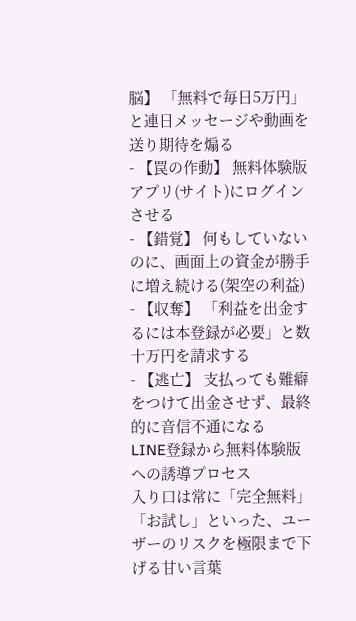脳】 「無料で毎日5万円」と連日メッセージや動画を送り期待を煽る
- 【罠の作動】 無料体験版アプリ(サイト)にログインさせる
- 【錯覚】 何もしていないのに、画面上の資金が勝手に増え続ける(架空の利益)
- 【収奪】 「利益を出金するには本登録が必要」と数十万円を請求する
- 【逃亡】 支払っても難癖をつけて出金させず、最終的に音信不通になる
LINE登録から無料体験版への誘導プロセス
入り口は常に「完全無料」「お試し」といった、ユーザーのリスクを極限まで下げる甘い言葉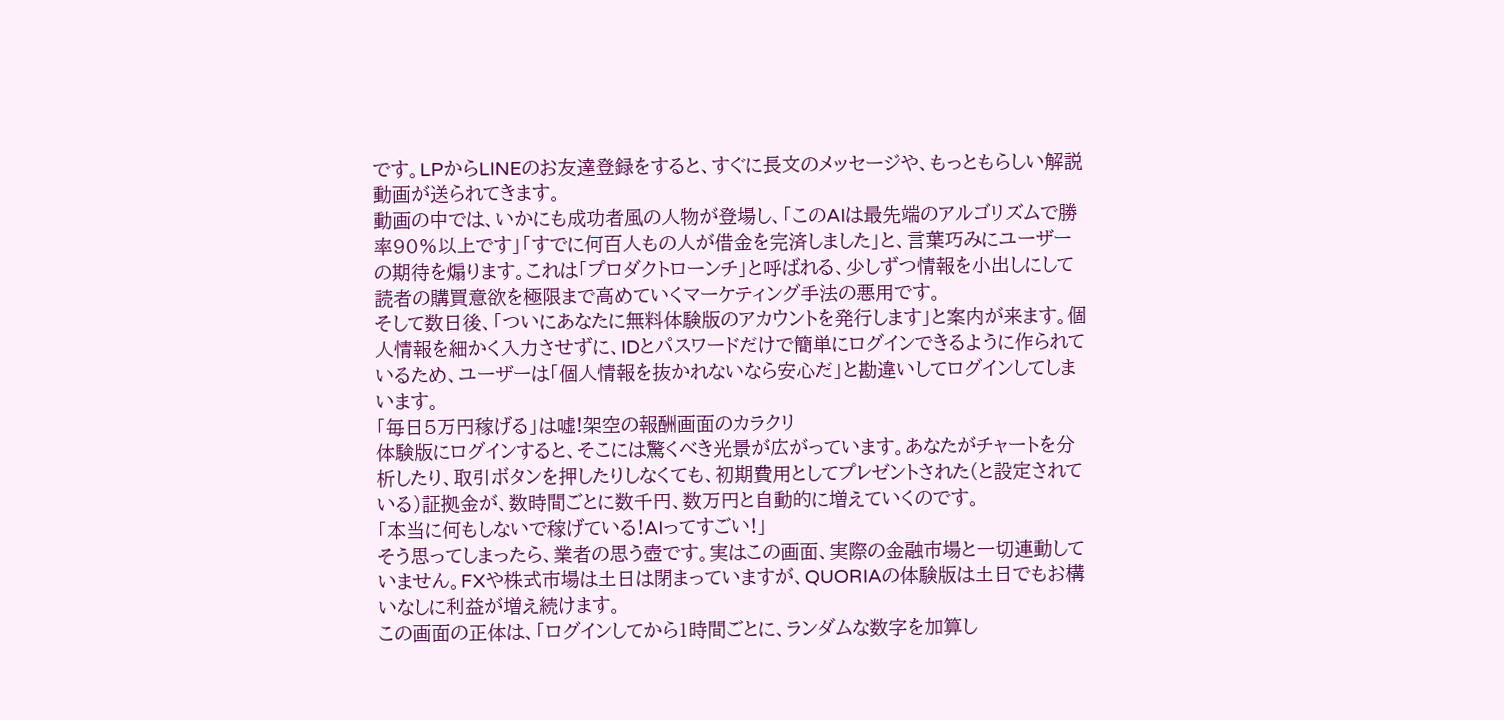です。LPからLINEのお友達登録をすると、すぐに長文のメッセージや、もっともらしい解説動画が送られてきます。
動画の中では、いかにも成功者風の人物が登場し、「このAIは最先端のアルゴリズムで勝率90%以上です」「すでに何百人もの人が借金を完済しました」と、言葉巧みにユーザーの期待を煽ります。これは「プロダクトローンチ」と呼ばれる、少しずつ情報を小出しにして読者の購買意欲を極限まで高めていくマーケティング手法の悪用です。
そして数日後、「ついにあなたに無料体験版のアカウントを発行します」と案内が来ます。個人情報を細かく入力させずに、IDとパスワードだけで簡単にログインできるように作られているため、ユーザーは「個人情報を抜かれないなら安心だ」と勘違いしてログインしてしまいます。
「毎日5万円稼げる」は嘘!架空の報酬画面のカラクリ
体験版にログインすると、そこには驚くべき光景が広がっています。あなたがチャートを分析したり、取引ボタンを押したりしなくても、初期費用としてプレゼントされた(と設定されている)証拠金が、数時間ごとに数千円、数万円と自動的に増えていくのです。
「本当に何もしないで稼げている!AIってすごい!」
そう思ってしまったら、業者の思う壺です。実はこの画面、実際の金融市場と一切連動していません。FXや株式市場は土日は閉まっていますが、QUORIAの体験版は土日でもお構いなしに利益が増え続けます。
この画面の正体は、「ログインしてから1時間ごとに、ランダムな数字を加算し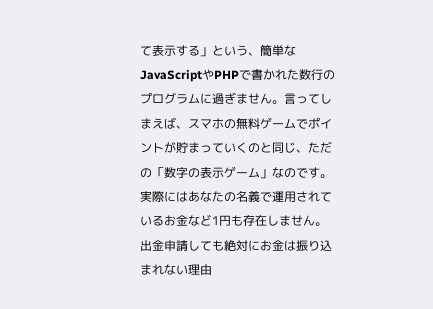て表示する」という、簡単なJavaScriptやPHPで書かれた数行のプログラムに過ぎません。言ってしまえば、スマホの無料ゲームでポイントが貯まっていくのと同じ、ただの「数字の表示ゲーム」なのです。実際にはあなたの名義で運用されているお金など1円も存在しません。
出金申請しても絶対にお金は振り込まれない理由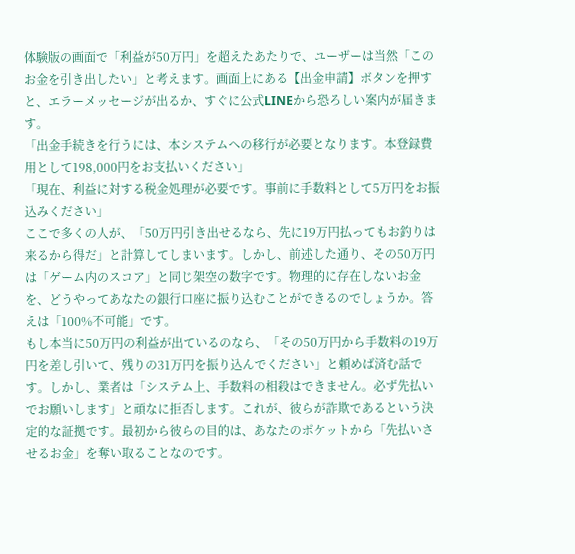体験版の画面で「利益が50万円」を超えたあたりで、ユーザーは当然「このお金を引き出したい」と考えます。画面上にある【出金申請】ボタンを押すと、エラーメッセージが出るか、すぐに公式LINEから恐ろしい案内が届きます。
「出金手続きを行うには、本システムへの移行が必要となります。本登録費用として198,000円をお支払いください」
「現在、利益に対する税金処理が必要です。事前に手数料として5万円をお振込みください」
ここで多くの人が、「50万円引き出せるなら、先に19万円払ってもお釣りは来るから得だ」と計算してしまいます。しかし、前述した通り、その50万円は「ゲーム内のスコア」と同じ架空の数字です。物理的に存在しないお金を、どうやってあなたの銀行口座に振り込むことができるのでしょうか。答えは「100%不可能」です。
もし本当に50万円の利益が出ているのなら、「その50万円から手数料の19万円を差し引いて、残りの31万円を振り込んでください」と頼めば済む話です。しかし、業者は「システム上、手数料の相殺はできません。必ず先払いでお願いします」と頑なに拒否します。これが、彼らが詐欺であるという決定的な証拠です。最初から彼らの目的は、あなたのポケットから「先払いさせるお金」を奪い取ることなのです。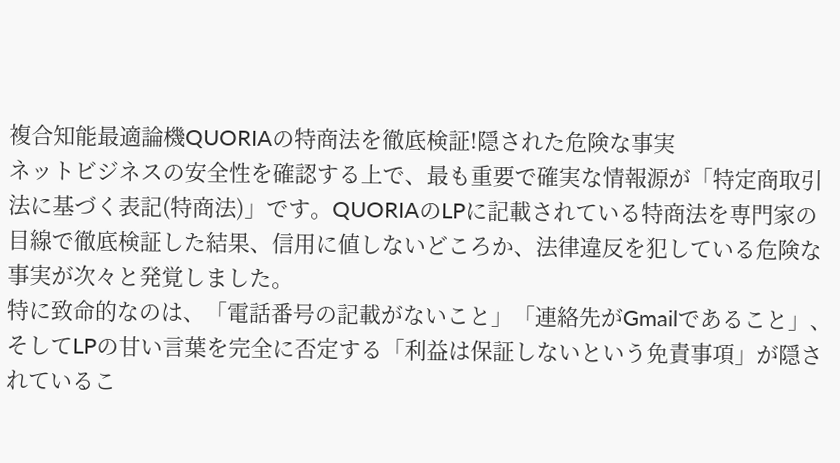複合知能最適論機QUORIAの特商法を徹底検証!隠された危険な事実
ネットビジネスの安全性を確認する上で、最も重要で確実な情報源が「特定商取引法に基づく表記(特商法)」です。QUORIAのLPに記載されている特商法を専門家の目線で徹底検証した結果、信用に値しないどころか、法律違反を犯している危険な事実が次々と発覚しました。
特に致命的なのは、「電話番号の記載がないこと」「連絡先がGmailであること」、そしてLPの甘い言葉を完全に否定する「利益は保証しないという免責事項」が隠されているこ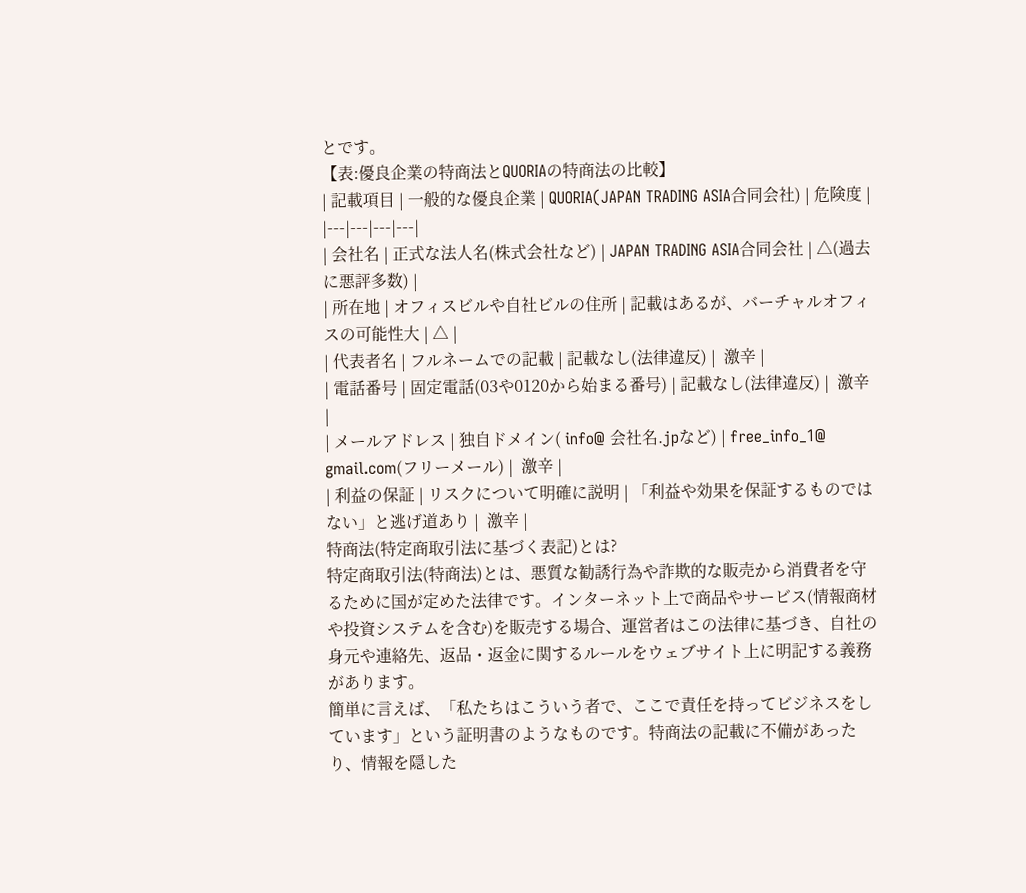とです。
【表:優良企業の特商法とQUORIAの特商法の比較】
| 記載項目 | 一般的な優良企業 | QUORIA(JAPAN TRADING ASIA合同会社) | 危険度 |
|---|---|---|---|
| 会社名 | 正式な法人名(株式会社など) | JAPAN TRADING ASIA合同会社 | △(過去に悪評多数) |
| 所在地 | オフィスビルや自社ビルの住所 | 記載はあるが、バーチャルオフィスの可能性大 | △ |
| 代表者名 | フルネームでの記載 | 記載なし(法律違反) |  激辛 |
| 電話番号 | 固定電話(03や0120から始まる番号) | 記載なし(法律違反) |  激辛 |
| メールアドレス | 独自ドメイン( info@ 会社名.jpなど) | free_info_1@ gmail.com(フリーメール) |  激辛 |
| 利益の保証 | リスクについて明確に説明 | 「利益や効果を保証するものではない」と逃げ道あり |  激辛 |
特商法(特定商取引法に基づく表記)とは?
特定商取引法(特商法)とは、悪質な勧誘行為や詐欺的な販売から消費者を守るために国が定めた法律です。インターネット上で商品やサービス(情報商材や投資システムを含む)を販売する場合、運営者はこの法律に基づき、自社の身元や連絡先、返品・返金に関するルールをウェブサイト上に明記する義務があります。
簡単に言えば、「私たちはこういう者で、ここで責任を持ってビジネスをしています」という証明書のようなものです。特商法の記載に不備があったり、情報を隠した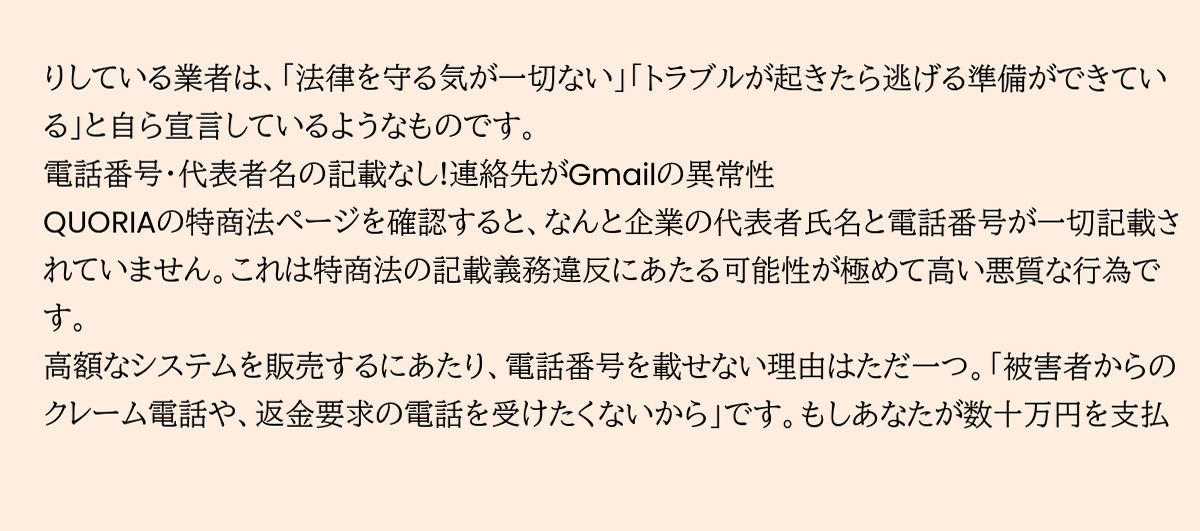りしている業者は、「法律を守る気が一切ない」「トラブルが起きたら逃げる準備ができている」と自ら宣言しているようなものです。
電話番号・代表者名の記載なし!連絡先がGmailの異常性
QUORIAの特商法ページを確認すると、なんと企業の代表者氏名と電話番号が一切記載されていません。これは特商法の記載義務違反にあたる可能性が極めて高い悪質な行為です。
高額なシステムを販売するにあたり、電話番号を載せない理由はただ一つ。「被害者からのクレーム電話や、返金要求の電話を受けたくないから」です。もしあなたが数十万円を支払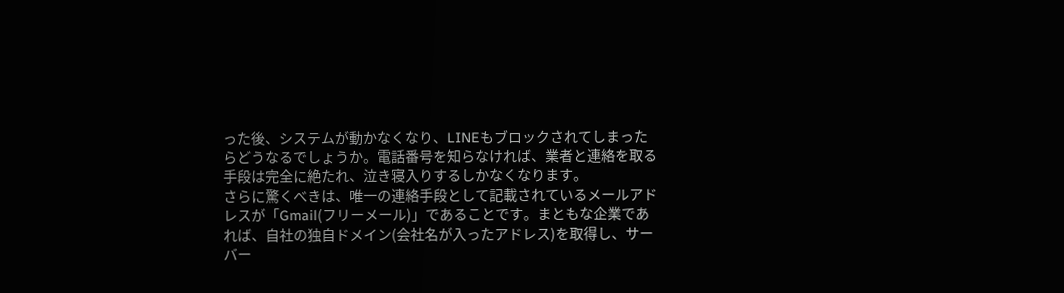った後、システムが動かなくなり、LINEもブロックされてしまったらどうなるでしょうか。電話番号を知らなければ、業者と連絡を取る手段は完全に絶たれ、泣き寝入りするしかなくなります。
さらに驚くべきは、唯一の連絡手段として記載されているメールアドレスが「Gmail(フリーメール)」であることです。まともな企業であれば、自社の独自ドメイン(会社名が入ったアドレス)を取得し、サーバー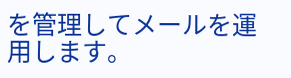を管理してメールを運用します。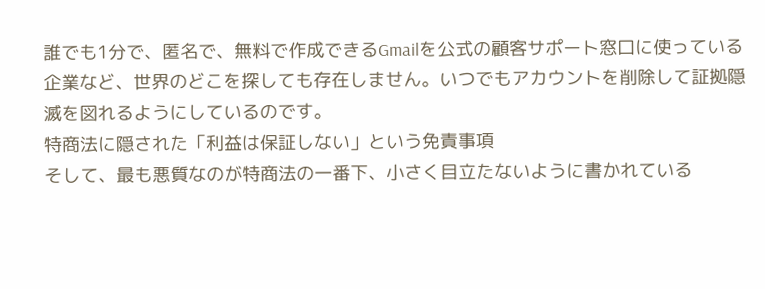誰でも1分で、匿名で、無料で作成できるGmailを公式の顧客サポート窓口に使っている企業など、世界のどこを探しても存在しません。いつでもアカウントを削除して証拠隠滅を図れるようにしているのです。
特商法に隠された「利益は保証しない」という免責事項
そして、最も悪質なのが特商法の一番下、小さく目立たないように書かれている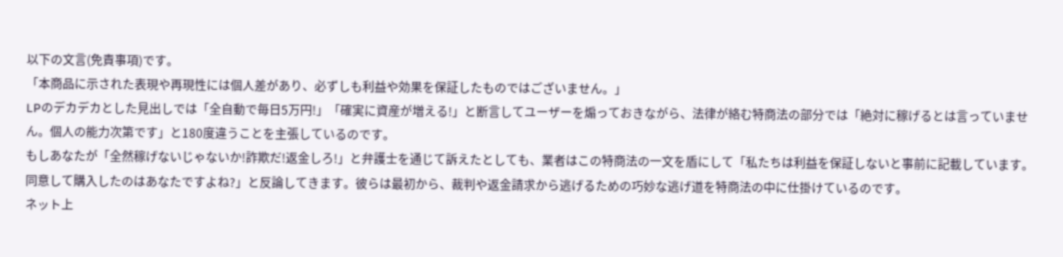以下の文言(免責事項)です。
「本商品に示された表現や再現性には個人差があり、必ずしも利益や効果を保証したものではございません。」
LPのデカデカとした見出しでは「全自動で毎日5万円!」「確実に資産が増える!」と断言してユーザーを煽っておきながら、法律が絡む特商法の部分では「絶対に稼げるとは言っていません。個人の能力次第です」と180度違うことを主張しているのです。
もしあなたが「全然稼げないじゃないか!詐欺だ!返金しろ!」と弁護士を通じて訴えたとしても、業者はこの特商法の一文を盾にして「私たちは利益を保証しないと事前に記載しています。同意して購入したのはあなたですよね?」と反論してきます。彼らは最初から、裁判や返金請求から逃げるための巧妙な逃げ道を特商法の中に仕掛けているのです。
ネット上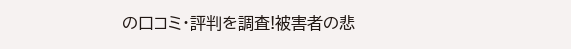の口コミ・評判を調査!被害者の悲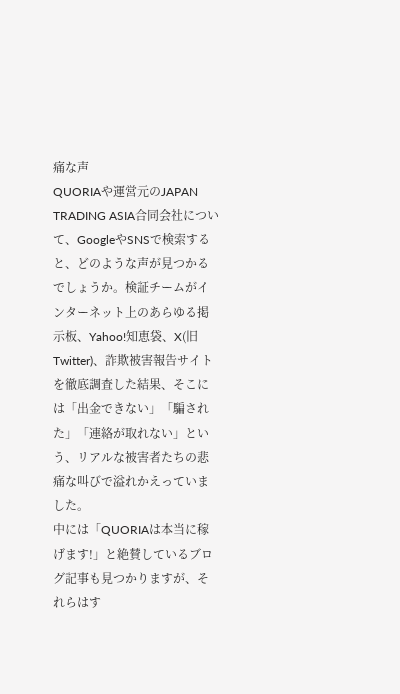痛な声
QUORIAや運営元のJAPAN TRADING ASIA合同会社について、GoogleやSNSで検索すると、どのような声が見つかるでしょうか。検証チームがインターネット上のあらゆる掲示板、Yahoo!知恵袋、X(旧Twitter)、詐欺被害報告サイトを徹底調査した結果、そこには「出金できない」「騙された」「連絡が取れない」という、リアルな被害者たちの悲痛な叫びで溢れかえっていました。
中には「QUORIAは本当に稼げます!」と絶賛しているブログ記事も見つかりますが、それらはす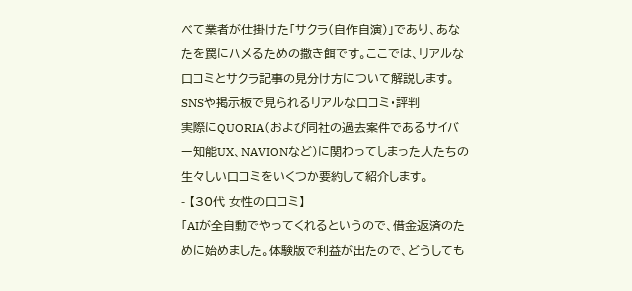べて業者が仕掛けた「サクラ(自作自演)」であり、あなたを罠にハメるための撒き餌です。ここでは、リアルな口コミとサクラ記事の見分け方について解説します。
SNSや掲示板で見られるリアルな口コミ・評判
実際にQUORIA(および同社の過去案件であるサイバー知能UX、NAVIONなど)に関わってしまった人たちの生々しい口コミをいくつか要約して紹介します。
- 【30代 女性の口コミ】
「AIが全自動でやってくれるというので、借金返済のために始めました。体験版で利益が出たので、どうしても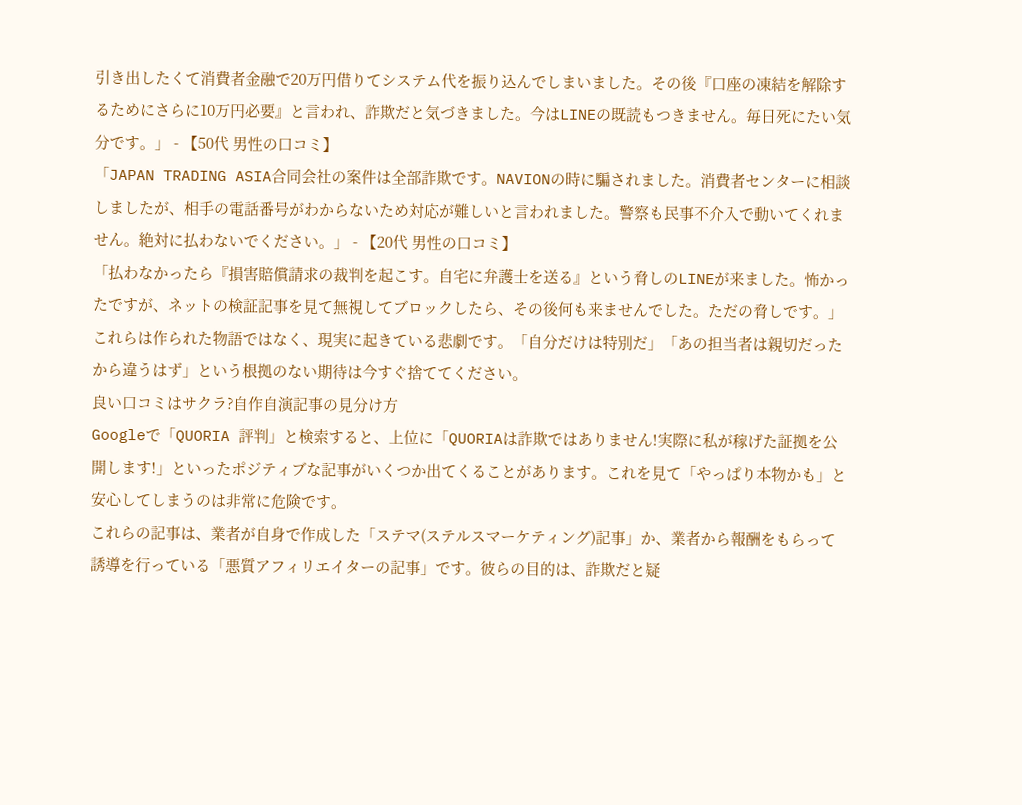引き出したくて消費者金融で20万円借りてシステム代を振り込んでしまいました。その後『口座の凍結を解除するためにさらに10万円必要』と言われ、詐欺だと気づきました。今はLINEの既読もつきません。毎日死にたい気分です。」 - 【50代 男性の口コミ】
「JAPAN TRADING ASIA合同会社の案件は全部詐欺です。NAVIONの時に騙されました。消費者センターに相談しましたが、相手の電話番号がわからないため対応が難しいと言われました。警察も民事不介入で動いてくれません。絶対に払わないでください。」 - 【20代 男性の口コミ】
「払わなかったら『損害賠償請求の裁判を起こす。自宅に弁護士を送る』という脅しのLINEが来ました。怖かったですが、ネットの検証記事を見て無視してブロックしたら、その後何も来ませんでした。ただの脅しです。」
これらは作られた物語ではなく、現実に起きている悲劇です。「自分だけは特別だ」「あの担当者は親切だったから違うはず」という根拠のない期待は今すぐ捨ててください。
良い口コミはサクラ?自作自演記事の見分け方
Googleで「QUORIA 評判」と検索すると、上位に「QUORIAは詐欺ではありません!実際に私が稼げた証拠を公開します!」といったポジティブな記事がいくつか出てくることがあります。これを見て「やっぱり本物かも」と安心してしまうのは非常に危険です。
これらの記事は、業者が自身で作成した「ステマ(ステルスマーケティング)記事」か、業者から報酬をもらって誘導を行っている「悪質アフィリエイターの記事」です。彼らの目的は、詐欺だと疑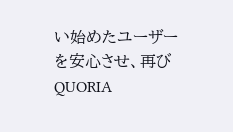い始めたユーザーを安心させ、再びQUORIA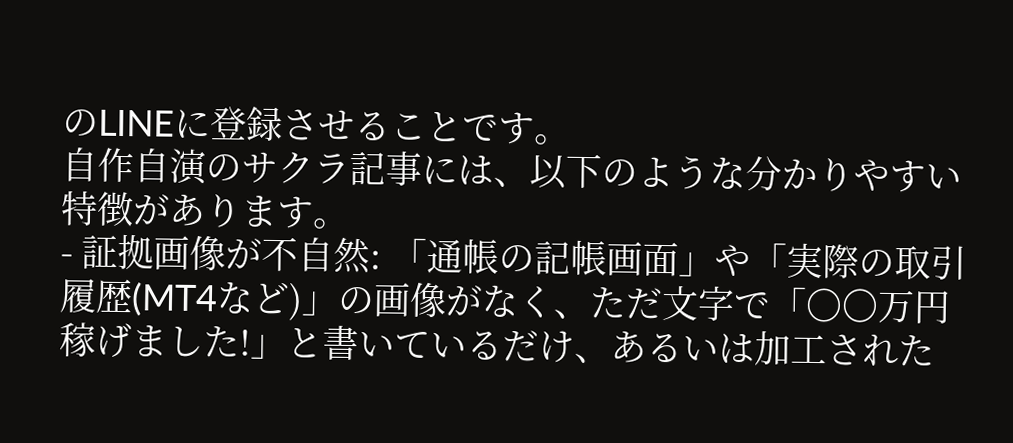のLINEに登録させることです。
自作自演のサクラ記事には、以下のような分かりやすい特徴があります。
- 証拠画像が不自然: 「通帳の記帳画面」や「実際の取引履歴(MT4など)」の画像がなく、ただ文字で「〇〇万円稼げました!」と書いているだけ、あるいは加工された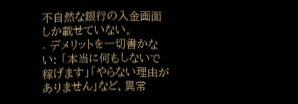不自然な銀行の入金画面しか載せていない。
- デメリットを一切書かない: 「本当に何もしないで稼げます」「やらない理由がありません」など、異常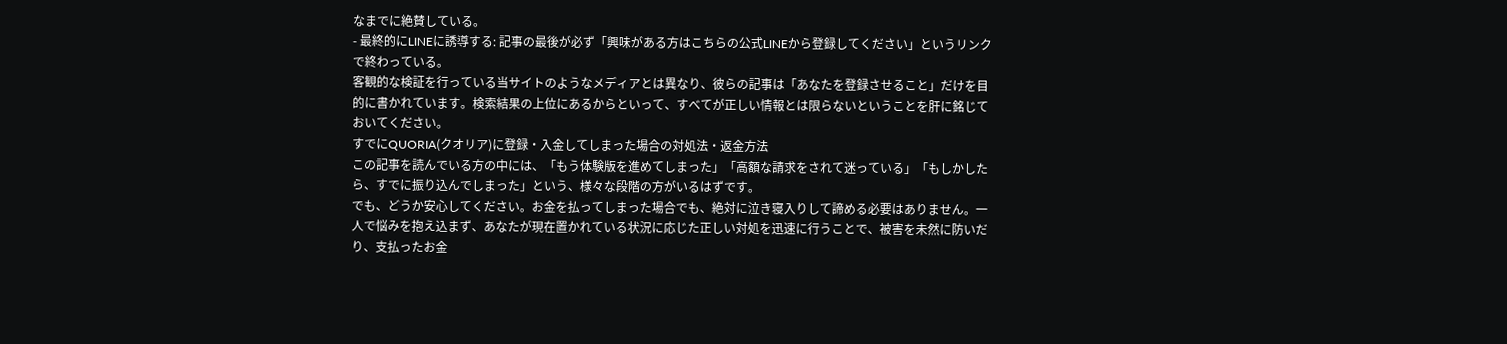なまでに絶賛している。
- 最終的にLINEに誘導する: 記事の最後が必ず「興味がある方はこちらの公式LINEから登録してください」というリンクで終わっている。
客観的な検証を行っている当サイトのようなメディアとは異なり、彼らの記事は「あなたを登録させること」だけを目的に書かれています。検索結果の上位にあるからといって、すべてが正しい情報とは限らないということを肝に銘じておいてください。
すでにQUORIA(クオリア)に登録・入金してしまった場合の対処法・返金方法
この記事を読んでいる方の中には、「もう体験版を進めてしまった」「高額な請求をされて迷っている」「もしかしたら、すでに振り込んでしまった」という、様々な段階の方がいるはずです。
でも、どうか安心してください。お金を払ってしまった場合でも、絶対に泣き寝入りして諦める必要はありません。一人で悩みを抱え込まず、あなたが現在置かれている状況に応じた正しい対処を迅速に行うことで、被害を未然に防いだり、支払ったお金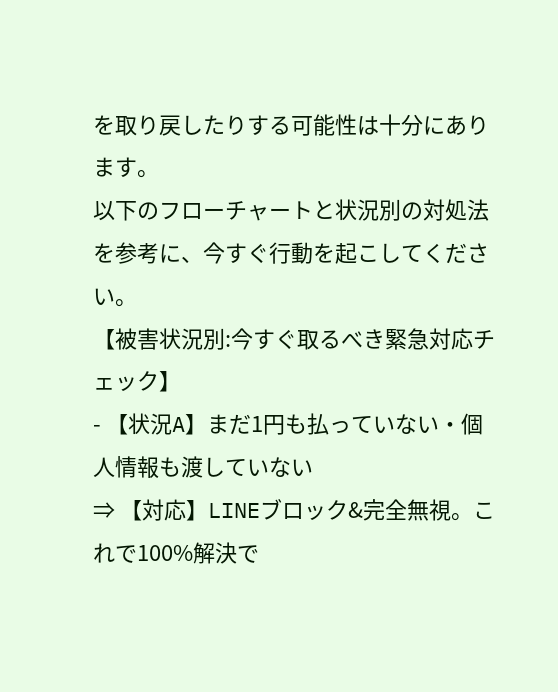を取り戻したりする可能性は十分にあります。
以下のフローチャートと状況別の対処法を参考に、今すぐ行動を起こしてください。
【被害状況別:今すぐ取るべき緊急対応チェック】
- 【状況A】まだ1円も払っていない・個人情報も渡していない
⇒ 【対応】LINEブロック&完全無視。これで100%解決で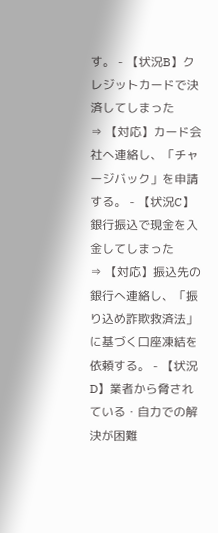す。 - 【状況B】クレジットカードで決済してしまった
⇒ 【対応】カード会社へ連絡し、「チャージバック」を申請する。 - 【状況C】銀行振込で現金を入金してしまった
⇒ 【対応】振込先の銀行へ連絡し、「振り込め詐欺救済法」に基づく口座凍結を依頼する。 - 【状況D】業者から脅されている・自力での解決が困難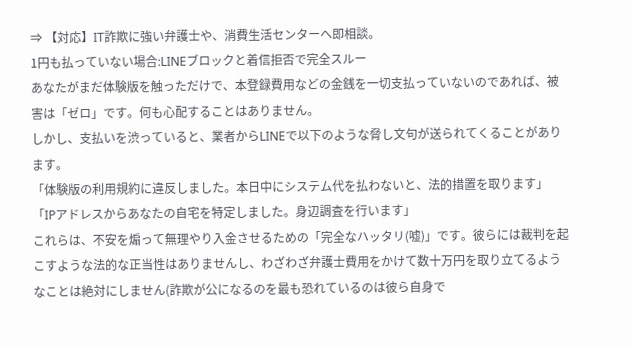⇒ 【対応】IT詐欺に強い弁護士や、消費生活センターへ即相談。
1円も払っていない場合:LINEブロックと着信拒否で完全スルー
あなたがまだ体験版を触っただけで、本登録費用などの金銭を一切支払っていないのであれば、被害は「ゼロ」です。何も心配することはありません。
しかし、支払いを渋っていると、業者からLINEで以下のような脅し文句が送られてくることがあります。
「体験版の利用規約に違反しました。本日中にシステム代を払わないと、法的措置を取ります」
「IPアドレスからあなたの自宅を特定しました。身辺調査を行います」
これらは、不安を煽って無理やり入金させるための「完全なハッタリ(嘘)」です。彼らには裁判を起こすような法的な正当性はありませんし、わざわざ弁護士費用をかけて数十万円を取り立てるようなことは絶対にしません(詐欺が公になるのを最も恐れているのは彼ら自身で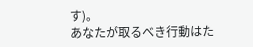す)。
あなたが取るべき行動はた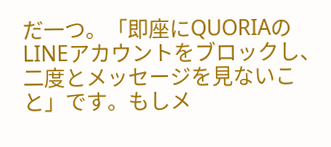だ一つ。「即座にQUORIAのLINEアカウントをブロックし、二度とメッセージを見ないこと」です。もしメ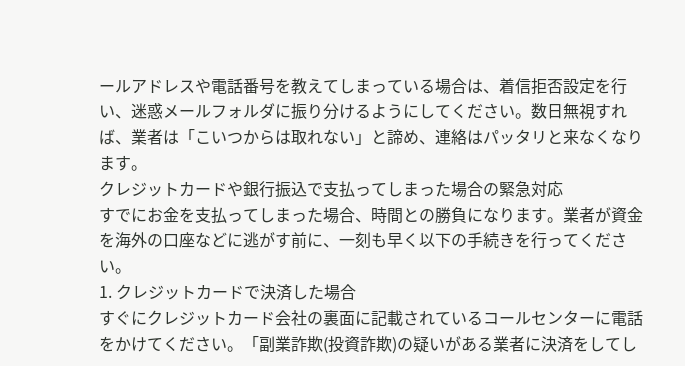ールアドレスや電話番号を教えてしまっている場合は、着信拒否設定を行い、迷惑メールフォルダに振り分けるようにしてください。数日無視すれば、業者は「こいつからは取れない」と諦め、連絡はパッタリと来なくなります。
クレジットカードや銀行振込で支払ってしまった場合の緊急対応
すでにお金を支払ってしまった場合、時間との勝負になります。業者が資金を海外の口座などに逃がす前に、一刻も早く以下の手続きを行ってください。
1. クレジットカードで決済した場合
すぐにクレジットカード会社の裏面に記載されているコールセンターに電話をかけてください。「副業詐欺(投資詐欺)の疑いがある業者に決済をしてし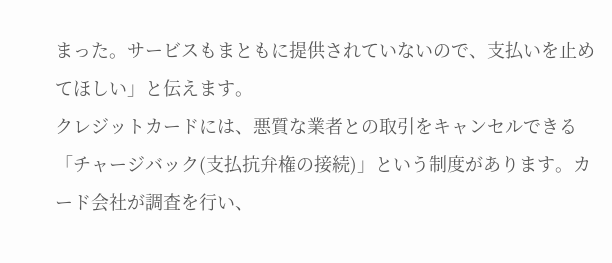まった。サービスもまともに提供されていないので、支払いを止めてほしい」と伝えます。
クレジットカードには、悪質な業者との取引をキャンセルできる「チャージバック(支払抗弁権の接続)」という制度があります。カード会社が調査を行い、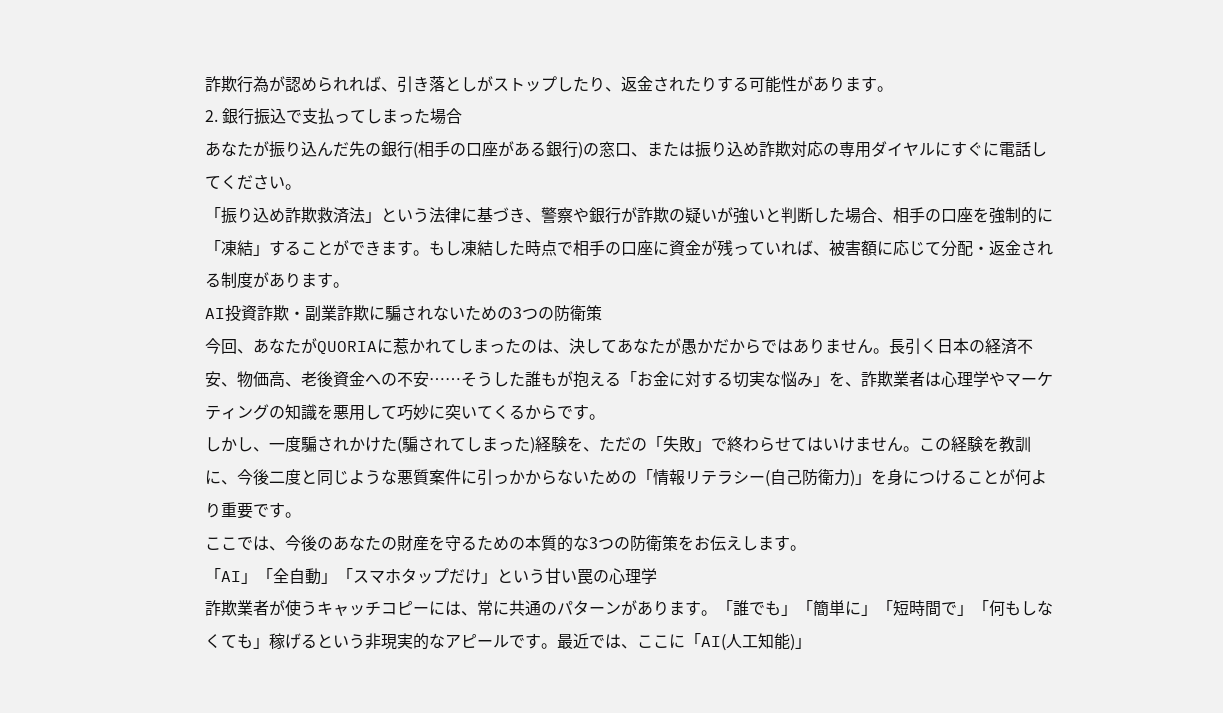詐欺行為が認められれば、引き落としがストップしたり、返金されたりする可能性があります。
2. 銀行振込で支払ってしまった場合
あなたが振り込んだ先の銀行(相手の口座がある銀行)の窓口、または振り込め詐欺対応の専用ダイヤルにすぐに電話してください。
「振り込め詐欺救済法」という法律に基づき、警察や銀行が詐欺の疑いが強いと判断した場合、相手の口座を強制的に「凍結」することができます。もし凍結した時点で相手の口座に資金が残っていれば、被害額に応じて分配・返金される制度があります。
AI投資詐欺・副業詐欺に騙されないための3つの防衛策
今回、あなたがQUORIAに惹かれてしまったのは、決してあなたが愚かだからではありません。長引く日本の経済不安、物価高、老後資金への不安……そうした誰もが抱える「お金に対する切実な悩み」を、詐欺業者は心理学やマーケティングの知識を悪用して巧妙に突いてくるからです。
しかし、一度騙されかけた(騙されてしまった)経験を、ただの「失敗」で終わらせてはいけません。この経験を教訓に、今後二度と同じような悪質案件に引っかからないための「情報リテラシー(自己防衛力)」を身につけることが何より重要です。
ここでは、今後のあなたの財産を守るための本質的な3つの防衛策をお伝えします。
「AI」「全自動」「スマホタップだけ」という甘い罠の心理学
詐欺業者が使うキャッチコピーには、常に共通のパターンがあります。「誰でも」「簡単に」「短時間で」「何もしなくても」稼げるという非現実的なアピールです。最近では、ここに「AI(人工知能)」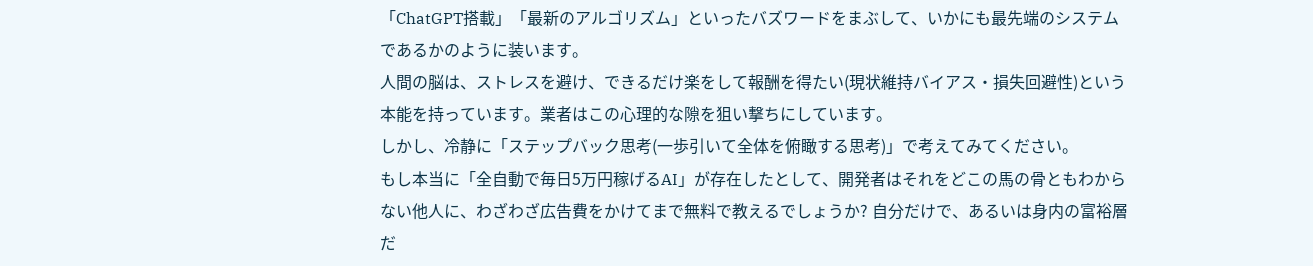「ChatGPT搭載」「最新のアルゴリズム」といったバズワードをまぶして、いかにも最先端のシステムであるかのように装います。
人間の脳は、ストレスを避け、できるだけ楽をして報酬を得たい(現状維持バイアス・損失回避性)という本能を持っています。業者はこの心理的な隙を狙い撃ちにしています。
しかし、冷静に「ステップバック思考(一歩引いて全体を俯瞰する思考)」で考えてみてください。
もし本当に「全自動で毎日5万円稼げるAI」が存在したとして、開発者はそれをどこの馬の骨ともわからない他人に、わざわざ広告費をかけてまで無料で教えるでしょうか? 自分だけで、あるいは身内の富裕層だ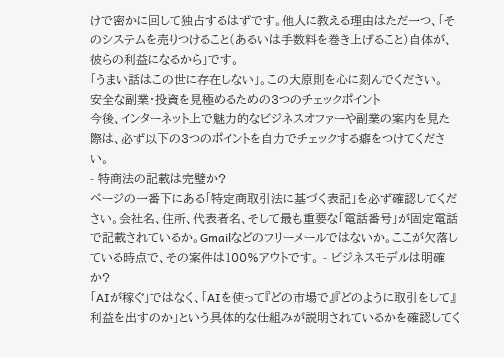けで密かに回して独占するはずです。他人に教える理由はただ一つ、「そのシステムを売りつけること(あるいは手数料を巻き上げること)自体が、彼らの利益になるから」です。
「うまい話はこの世に存在しない」。この大原則を心に刻んでください。
安全な副業・投資を見極めるための3つのチェックポイント
今後、インターネット上で魅力的なビジネスオファーや副業の案内を見た際は、必ず以下の3つのポイントを自力でチェックする癖をつけてください。
- 特商法の記載は完璧か?
ページの一番下にある「特定商取引法に基づく表記」を必ず確認してください。会社名、住所、代表者名、そして最も重要な「電話番号」が固定電話で記載されているか。Gmailなどのフリーメールではないか。ここが欠落している時点で、その案件は100%アウトです。 - ビジネスモデルは明確か?
「AIが稼ぐ」ではなく、「AIを使って『どの市場で』『どのように取引をして』利益を出すのか」という具体的な仕組みが説明されているかを確認してく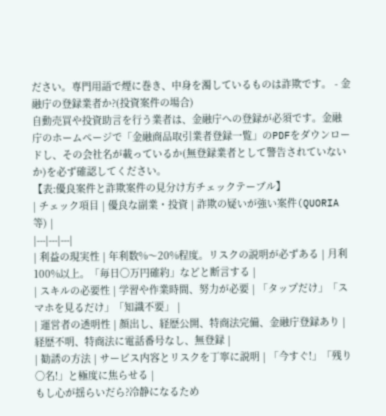ださい。専門用語で煙に巻き、中身を濁しているものは詐欺です。 - 金融庁の登録業者か?(投資案件の場合)
自動売買や投資助言を行う業者は、金融庁への登録が必須です。金融庁のホームページで「金融商品取引業者登録一覧」のPDFをダウンロードし、その会社名が載っているか(無登録業者として警告されていないか)を必ず確認してください。
【表:優良案件と詐欺案件の見分け方チェックテーブル】
| チェック項目 | 優良な副業・投資 | 詐欺の疑いが強い案件(QUORIA等) |
|---|---|---|
| 利益の現実性 | 年利数%〜20%程度。リスクの説明が必ずある | 月利100%以上。「毎日〇万円確約」などと断言する |
| スキルの必要性 | 学習や作業時間、努力が必要 | 「タップだけ」「スマホを見るだけ」「知識不要」 |
| 運営者の透明性 | 顔出し、経歴公開、特商法完備、金融庁登録あり | 経歴不明、特商法に電話番号なし、無登録 |
| 勧誘の方法 | サービス内容とリスクを丁寧に説明 | 「今すぐ!」「残り〇名!」と極度に焦らせる |
もし心が揺らいだら?冷静になるため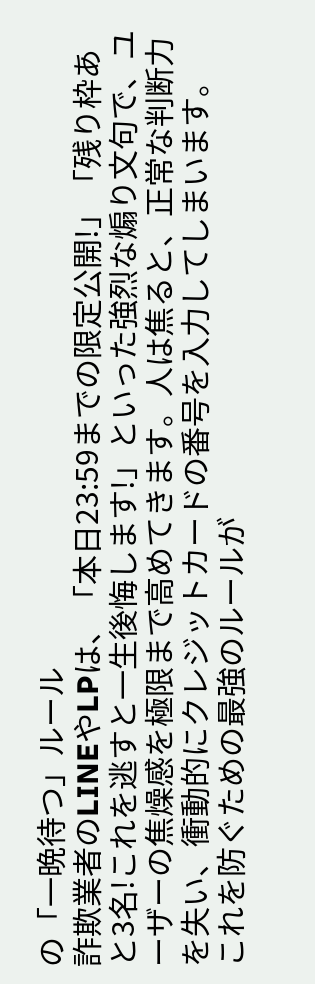の「一晩待つ」ルール
詐欺業者のLINEやLPは、「本日23:59までの限定公開!」「残り枠あと3名!これを逃すと一生後悔します!」といった強烈な煽り文句で、ユーザーの焦燥感を極限まで高めてきます。人は焦ると、正常な判断力を失い、衝動的にクレジットカードの番号を入力してしまいます。
これを防ぐための最強のルールが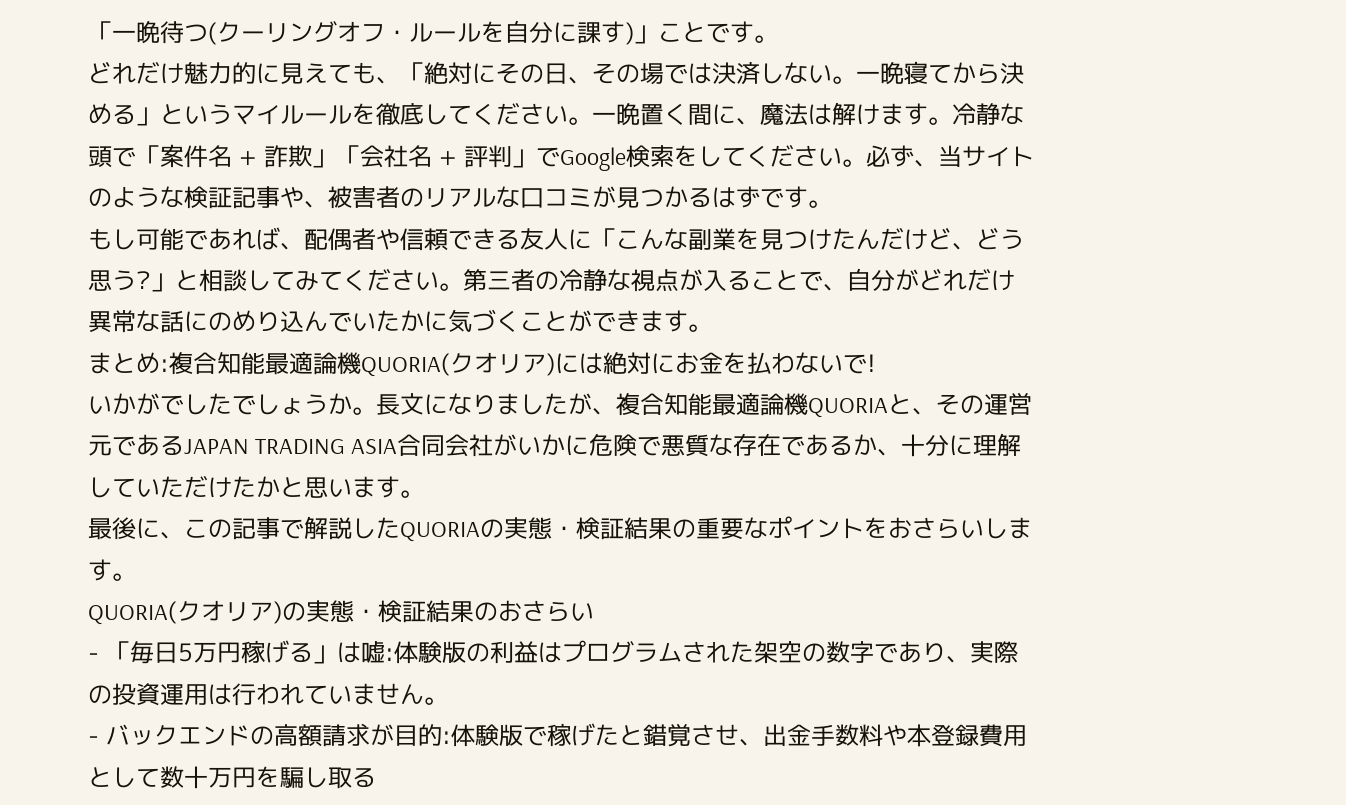「一晩待つ(クーリングオフ・ルールを自分に課す)」ことです。
どれだけ魅力的に見えても、「絶対にその日、その場では決済しない。一晩寝てから決める」というマイルールを徹底してください。一晩置く間に、魔法は解けます。冷静な頭で「案件名 + 詐欺」「会社名 + 評判」でGoogle検索をしてください。必ず、当サイトのような検証記事や、被害者のリアルな口コミが見つかるはずです。
もし可能であれば、配偶者や信頼できる友人に「こんな副業を見つけたんだけど、どう思う?」と相談してみてください。第三者の冷静な視点が入ることで、自分がどれだけ異常な話にのめり込んでいたかに気づくことができます。
まとめ:複合知能最適論機QUORIA(クオリア)には絶対にお金を払わないで!
いかがでしたでしょうか。長文になりましたが、複合知能最適論機QUORIAと、その運営元であるJAPAN TRADING ASIA合同会社がいかに危険で悪質な存在であるか、十分に理解していただけたかと思います。
最後に、この記事で解説したQUORIAの実態・検証結果の重要なポイントをおさらいします。
QUORIA(クオリア)の実態・検証結果のおさらい
- 「毎日5万円稼げる」は嘘:体験版の利益はプログラムされた架空の数字であり、実際の投資運用は行われていません。
- バックエンドの高額請求が目的:体験版で稼げたと錯覚させ、出金手数料や本登録費用として数十万円を騙し取る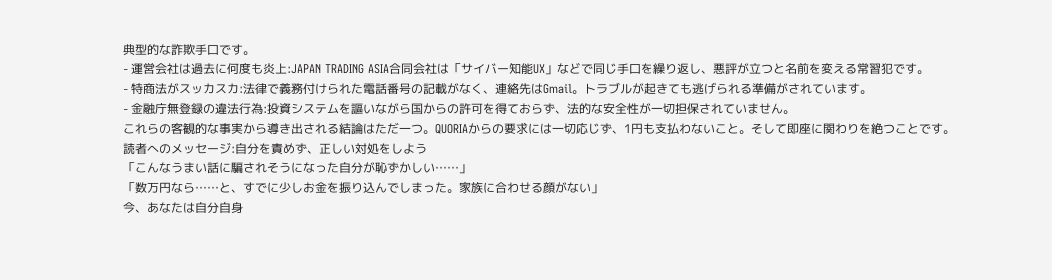典型的な詐欺手口です。
- 運営会社は過去に何度も炎上:JAPAN TRADING ASIA合同会社は「サイバー知能UX」などで同じ手口を繰り返し、悪評が立つと名前を変える常習犯です。
- 特商法がスッカスカ:法律で義務付けられた電話番号の記載がなく、連絡先はGmail。トラブルが起きても逃げられる準備がされています。
- 金融庁無登録の違法行為:投資システムを謳いながら国からの許可を得ておらず、法的な安全性が一切担保されていません。
これらの客観的な事実から導き出される結論はただ一つ。QUORIAからの要求には一切応じず、1円も支払わないこと。そして即座に関わりを絶つことです。
読者へのメッセージ:自分を責めず、正しい対処をしよう
「こんなうまい話に騙されそうになった自分が恥ずかしい……」
「数万円なら……と、すでに少しお金を振り込んでしまった。家族に合わせる顔がない」
今、あなたは自分自身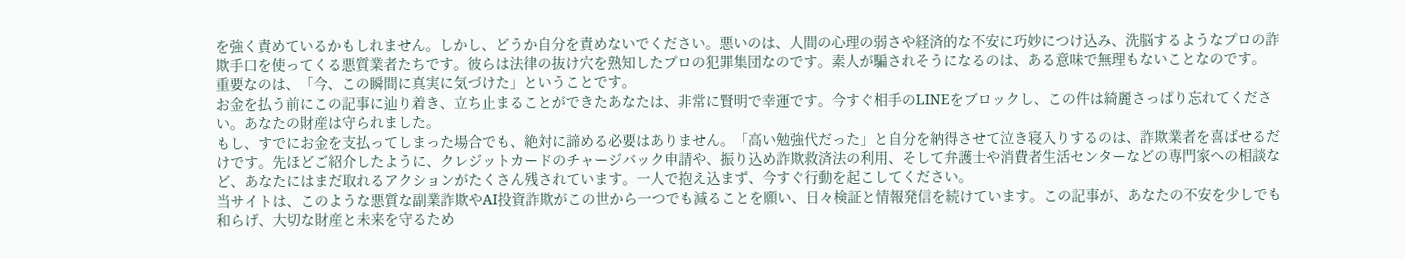を強く責めているかもしれません。しかし、どうか自分を責めないでください。悪いのは、人間の心理の弱さや経済的な不安に巧妙につけ込み、洗脳するようなプロの詐欺手口を使ってくる悪質業者たちです。彼らは法律の抜け穴を熟知したプロの犯罪集団なのです。素人が騙されそうになるのは、ある意味で無理もないことなのです。
重要なのは、「今、この瞬間に真実に気づけた」ということです。
お金を払う前にこの記事に辿り着き、立ち止まることができたあなたは、非常に賢明で幸運です。今すぐ相手のLINEをブロックし、この件は綺麗さっぱり忘れてください。あなたの財産は守られました。
もし、すでにお金を支払ってしまった場合でも、絶対に諦める必要はありません。「高い勉強代だった」と自分を納得させて泣き寝入りするのは、詐欺業者を喜ばせるだけです。先ほどご紹介したように、クレジットカードのチャージバック申請や、振り込め詐欺救済法の利用、そして弁護士や消費者生活センターなどの専門家への相談など、あなたにはまだ取れるアクションがたくさん残されています。一人で抱え込まず、今すぐ行動を起こしてください。
当サイトは、このような悪質な副業詐欺やAI投資詐欺がこの世から一つでも減ることを願い、日々検証と情報発信を続けています。この記事が、あなたの不安を少しでも和らげ、大切な財産と未来を守るため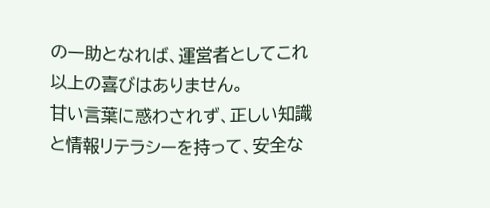の一助となれば、運営者としてこれ以上の喜びはありません。
甘い言葉に惑わされず、正しい知識と情報リテラシーを持って、安全な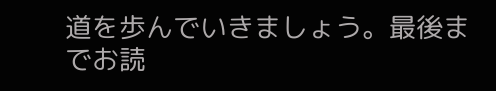道を歩んでいきましょう。最後までお読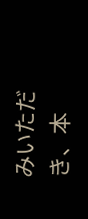みいただき、本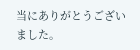当にありがとうございました。